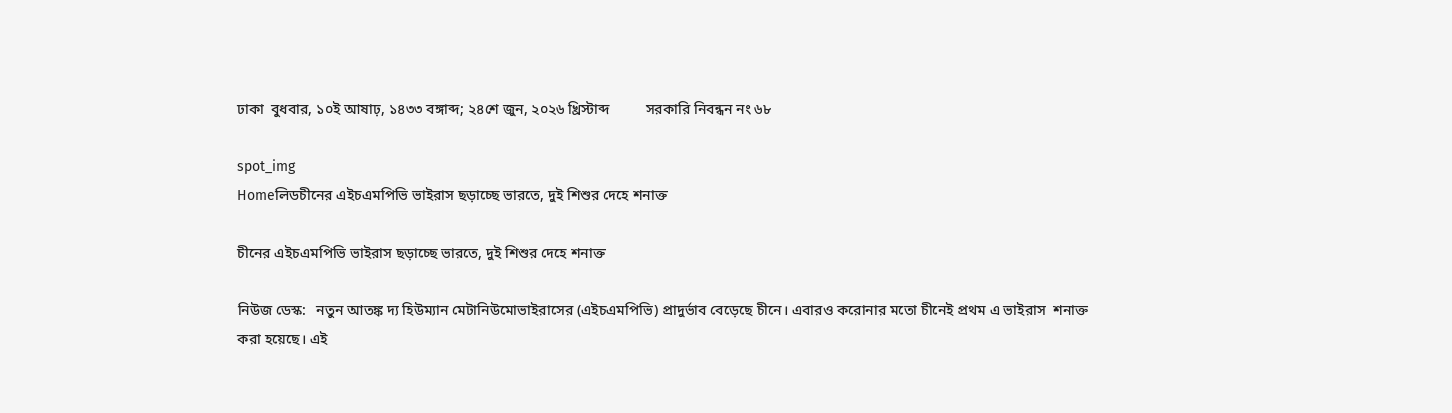ঢাকা  বুধবার, ১০ই আষাঢ়, ১৪৩৩ বঙ্গাব্দ; ২৪শে জুন, ২০২৬ খ্রিস্টাব্দ          সরকারি নিবন্ধন নং ৬৮

spot_img
Homeলিডচীনের এইচএমপিভি ভাইরাস ছড়াচ্ছে ভারতে, দুই শিশুর দেহে শনাক্ত

চীনের এইচএমপিভি ভাইরাস ছড়াচ্ছে ভারতে, দুই শিশুর দেহে শনাক্ত

নিউজ ডেস্ক:   নতুন আতঙ্ক দ্য হিউম্যান মেটানিউমোভাইরাসের (এইচএমপিভি) প্রাদুর্ভাব বেড়েছে চীনে। এবারও করোনার মতো চীনেই প্রথম এ ভাইরাস  শনাক্ত করা হয়েছে। এই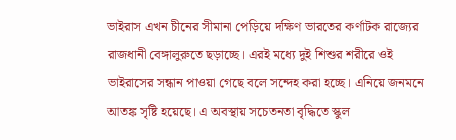ভাইরাস এখন চীনের সীমানা পেড়িয়ে দক্ষিণ ভারতের কর্ণাটক রাজ্যের রাজধানী বেঙ্গালুরুতে ছড়াচ্ছে। এরই মধ্যে দুই শিশুর শরীরে ওই ভাইরাসের সন্ধান পাওয়া গেছে বলে সন্দেহ করা হচ্ছে। এনিয়ে জনমনে আতঙ্ক সৃষ্টি হয়েছে। এ অবস্থায় সচেতনতা বৃদ্ধিতে স্কুল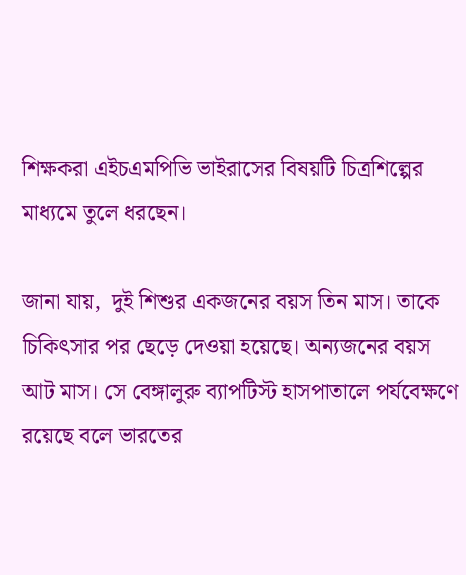শিক্ষকরা এইচএমপিভি ভাইরাসের বিষয়টি চিত্রশিল্পের মাধ্যমে তুলে ধরছেন।

জানা যায়,  দুই শিশুর একজনের বয়স তিন মাস। তাকে চিকিৎসার পর ছেড়ে দেওয়া হয়েছে। অন্যজনের বয়স আট মাস। সে বেঙ্গালুরু ব্যাপটিস্ট হাসপাতালে পর্যবেক্ষণে রয়েছে বলে ভারতের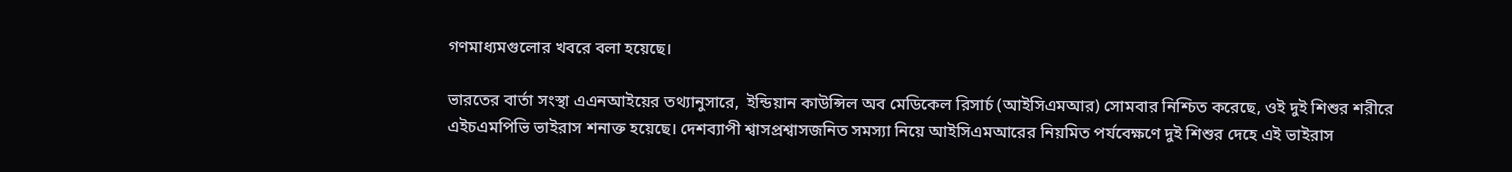গণমাধ্যমগুলোর খবরে বলা হয়েছে।

ভারতের বার্তা সংস্থা এএনআইয়ের তথ্যানুসারে,  ইন্ডিয়ান কাউন্সিল অব মেডিকেল রিসার্চ (আইসিএমআর) সোমবার নিশ্চিত করেছে, ওই দুই শিশুর শরীরে এইচএমপিভি ভাইরাস শনাক্ত হয়েছে। দেশব্যাপী শ্বাসপ্রশ্বাসজনিত সমস্যা নিয়ে আইসিএমআরের নিয়মিত পর্যবেক্ষণে দুই শিশুর দেহে এই ভাইরাস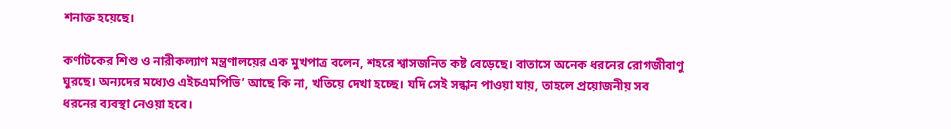শনাক্ত হয়েছে।

কর্ণাটকের শিশু ও নারীকল্যাণ মন্ত্রণালয়ের এক মুখপাত্র বলেন, শহরে শ্বাসজনিত কষ্ট বেড়েছে। বাতাসে অনেক ধরনের রোগজীবাণু ঘুরছে। অন্যদের মধ্যেও এইচএমপিভি’ আছে কি না, খতিয়ে দেখা হচ্ছে। যদি সেই সন্ধান পাওয়া যায়, তাহলে প্রয়োজনীয় সব ধরনের ব্যবস্থা নেওয়া হবে।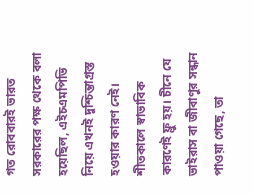গত রোববারই ভারত সরকারের পক্ষ থেকে বলা হয়েছিল, এইচএমপিভি নিয়ে এখনই দুশ্চিন্তাগ্রস্ত হওয়ার কারণ নেই। শীতকালে স্বাভাবিক কারণেই ফ্লু হয়। চীনে যে ভাইরাস বা জীবাণুর সন্ধান পাওয়া গেছে, তা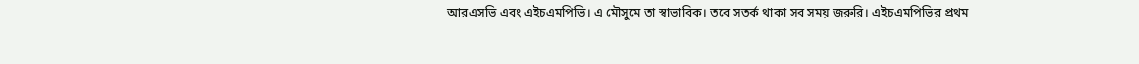আরএসভি এবং এইচএমপিভি। এ মৌসুমে তা স্বাভাবিক। তবে সতর্ক থাকা সব সময় জরুরি। এইচএমপিভির প্রথম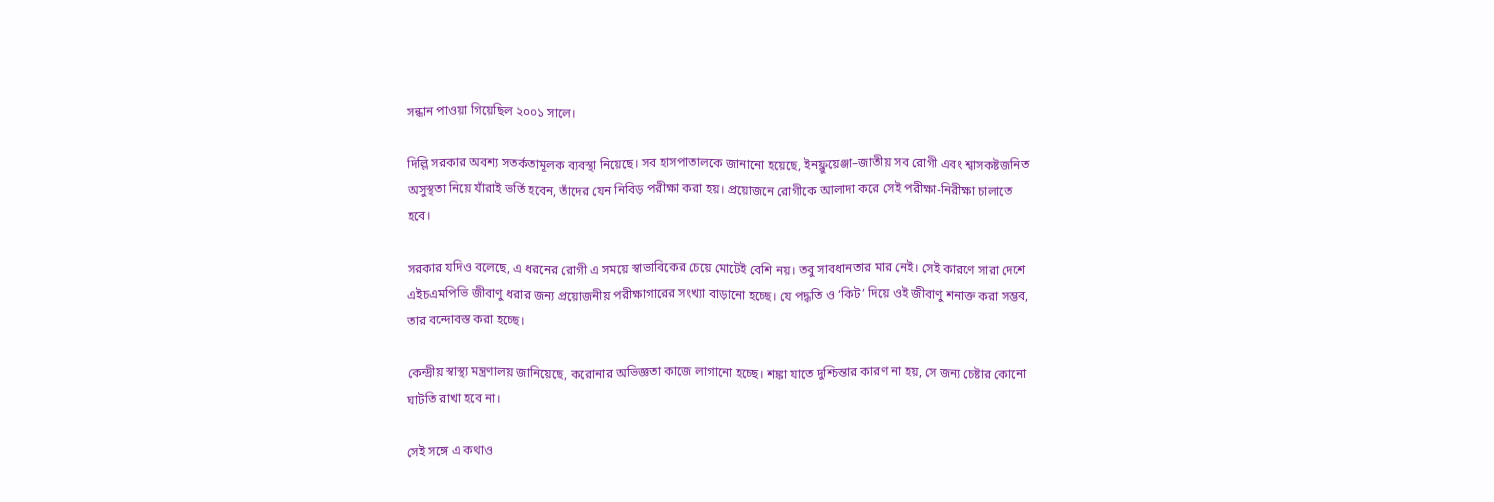সন্ধান পাওয়া গিয়েছিল ২০০১ সালে।

দিল্লি সরকার অবশ্য সতর্কতামূলক ব্যবস্থা নিয়েছে। সব হাসপাতালকে জানানো হয়েছে, ইনফ্লুয়েঞ্জা–জাতীয় সব রোগী এবং শ্বাসকষ্টজনিত অসুস্থতা নিয়ে যাঁরাই ভর্তি হবেন, তাঁদের যেন নিবিড় পরীক্ষা করা হয়। প্রয়োজনে রোগীকে আলাদা করে সেই পরীক্ষা-নিরীক্ষা চালাতে হবে।

সরকার যদিও বলেছে, এ ধরনের রোগী এ সময়ে স্বাভাবিকের চেয়ে মোটেই বেশি নয়। তবু সাবধানতার মার নেই। সেই কারণে সারা দেশে এইচএমপিভি জীবাণু ধরার জন্য প্রয়োজনীয় পরীক্ষাগারের সংখ্যা বাড়ানো হচ্ছে। যে পদ্ধতি ও ‘কিট’ দিয়ে ওই জীবাণু শনাক্ত করা সম্ভব, তার বন্দোবস্ত করা হচ্ছে।

কেন্দ্রীয় স্বাস্থ্য মন্ত্রণালয় জানিয়েছে, করোনার অভিজ্ঞতা কাজে লাগানো হচ্ছে। শঙ্কা যাতে দুশ্চিন্তার কারণ না হয়, সে জন্য চেষ্টার কোনো ঘাটতি রাখা হবে না।

সেই সঙ্গে এ কথাও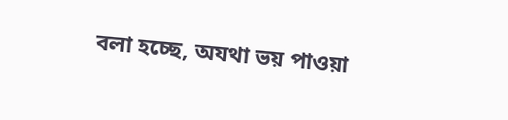বলা হচ্ছে, অযথা ভয় পাওয়া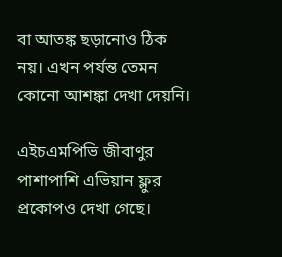বা আতঙ্ক ছড়ানোও ঠিক নয়। এখন পর্যন্ত তেমন কোনো আশঙ্কা দেখা দেয়নি।

এইচএমপিভি জীবাণুর পাশাপাশি এভিয়ান ফ্লুর প্রকোপও দেখা গেছে।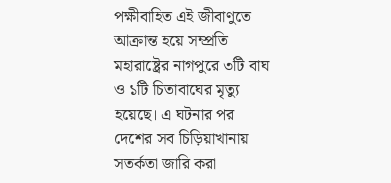পক্ষীবাহিত এই জীবাণুতে আক্রান্ত হয়ে সম্প্রতি মহারাষ্ট্রের নাগপুরে ৩টি বাঘ ও ১টি চিতাবাঘের মৃত্যু হয়েছে। এ ঘটনার পর দেশের সব চিড়িয়াখানায় সতর্কতা জারি করা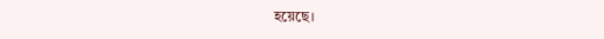হয়েছে।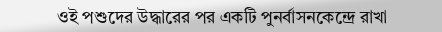ওই পশুদের উদ্ধারের পর একটি পুনর্বাসনকেন্দ্রে রাখা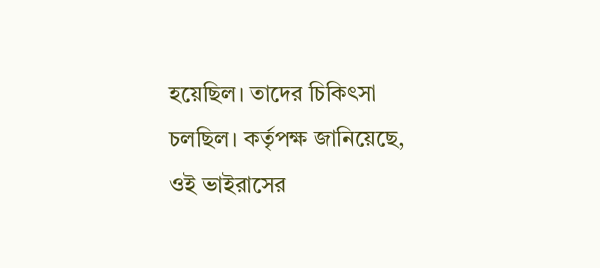হয়েছিল। তাদের চিকিৎসা চলছিল। কর্তৃপক্ষ জানিয়েছে, ওই ভাইরাসের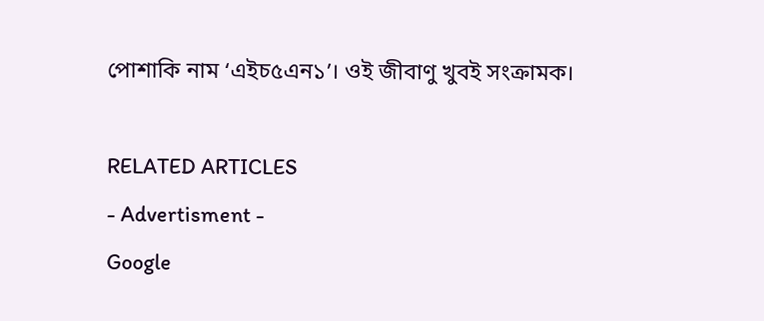পোশাকি নাম ‘এইচ৫এন১’। ওই জীবাণু খুবই সংক্রামক।

RELATED ARTICLES
- Advertisment -
Google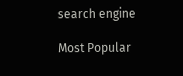search engine

Most Popular